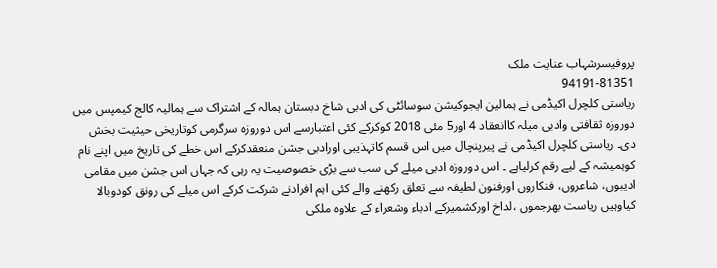پروفیسرشہاب عنایت ملک
94191-81351
ریاستی کلچرل اکیڈمی نے ہمالین ایجوکیشن سوسائٹی کی ادبی شاخ دبستان ہمالہ کے اشتراک سے ہمالیہ کالج کیمپس میں دوروزہ ثقافتی وادبی میلہ کاانعقاد 4 اور5 مئی 2018 کوکرکے کئی اعتبارسے اس دوروزہ سرگرمی کوتاریخی حیثیت بخش دی۔ ریاستی کلچرل اکیڈمی نے پیرپنچال میں اس قسم کاتہذیبی اورادبی جشن منعقدکرکے اس خطے کی تاریخ میں اپنے نام کوہمیشہ کے لیے رقم کرلیاہے ۔ اس دوروزہ ادبی میلے کی سب سے بڑی خصوصیت یہ رہی کہ جہاں اس جشن میں مقامی ادیبوں، شاعروں، فنکاروں اورفنون لطیفہ سے تعلق رکھنے والے کئی اہم افرادنے شرکت کرکے اس میلے کی رونق کودوبالا کیاوہیں ریاست بھرجموں ،لداخ اورکشمیرکے ادباء وشعراء کے علاوہ ملکی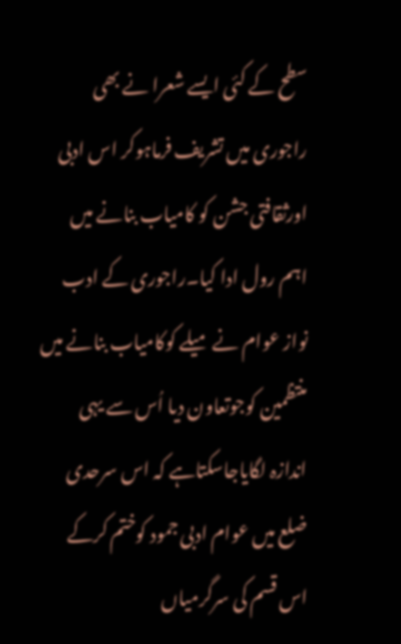سطح کے کئی ایسے شعرا نے بھی راجوری میں تشریف فرماہوکر اس ادبی اورثقافتی جشن کو کامیاب بنانے میں اہم رول ادا کیا۔راجوری کے ادب نواز عوام نے میلے کوکامیاب بنانے میں منتظمین کوجوتعاون دیا اُس سے یہی اندازہ لگایاجاسکتاہے کہ اس سرحدی ضلع میں عوام ادبی جمود کوختم کرکے اس قسم کی سرگرمیاں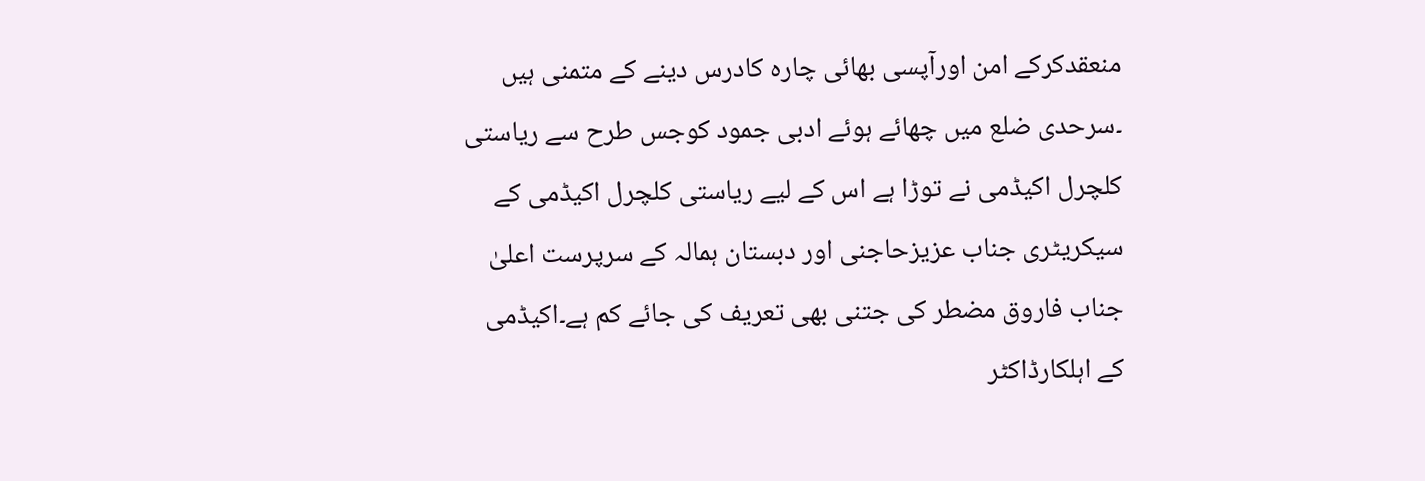منعقدکرکے امن اورآپسی بھائی چارہ کادرس دینے کے متمنی ہیں ۔سرحدی ضلع میں چھائے ہوئے ادبی جمود کوجس طرح سے ریاستی کلچرل اکیڈمی نے توڑا ہے اس کے لیے ریاستی کلچرل اکیڈمی کے سیکریٹری جناب عزیزحاجنی اور دبستان ہمالہ کے سرپرست اعلیٰ جناب فاروق مضطر کی جتنی بھی تعریف کی جائے کم ہے۔اکیڈمی کے اہلکارڈاکٹر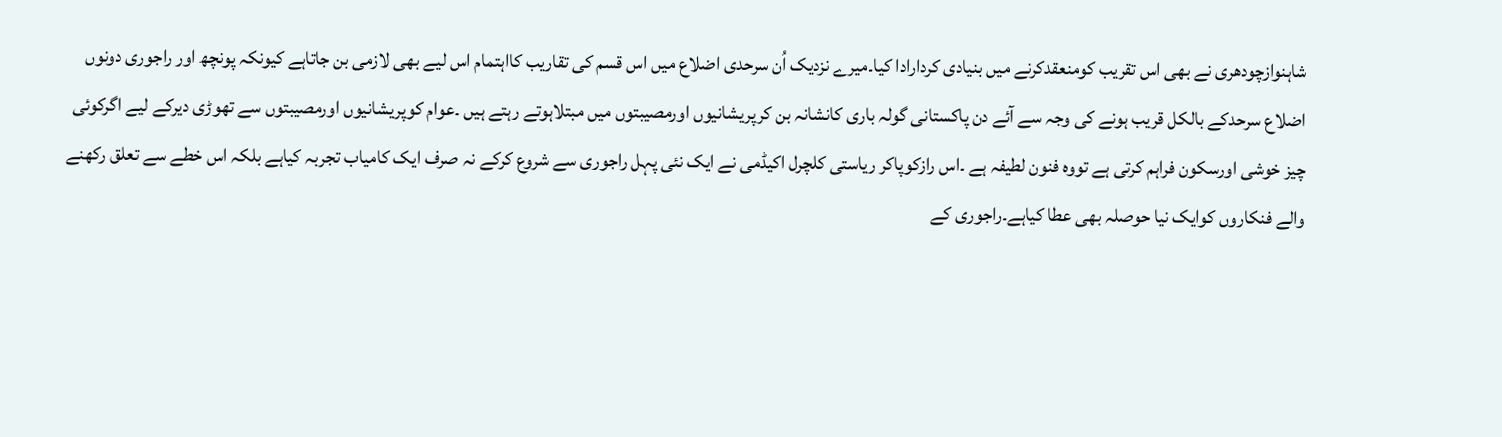شاہنوازچودھری نے بھی اس تقریب کومنعقدکرنے میں بنیادی کردارادا کیا۔میرے نزدیک اُن سرحدی اضلاع میں اس قسم کی تقاریب کااہتمام اس لیے بھی لازمی بن جاتاہے کیونکہ پونچھ اور راجوری دونوں اضلاع سرحدکے بالکل قریب ہونے کی وجہ سے آئے دن پاکستانی گولہ باری کانشانہ بن کرپریشانیوں اورمصیبتوں میں مبتلاہوتے رہتے ہیں ۔عوام کوپریشانیوں اورمصیبتوں سے تھوڑی دیرکے لیے اگرکوئی چیز خوشی اورسکون فراہم کرتی ہے تووہ فنون لطیفہ ہے ۔اس رازکوپاکر ریاستی کلچرل اکیڈمی نے ایک نئی پہل راجوری سے شروع کرکے نہ صرف ایک کامیاب تجربہ کیاہے بلکہ اس خطے سے تعلق رکھنے والے فنکاروں کوایک نیا حوصلہ بھی عطا کیاہے۔راجوری کے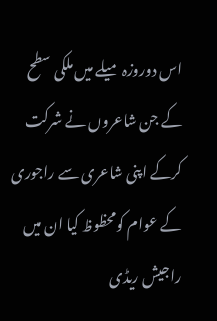اس دوروزہ میلے میں ملکی سطح کے جن شاعروں نے شرکت کرکے اپنی شاعری سے راجوری کے عوام کومحظوظ کیا ان میں راجیش ریڈی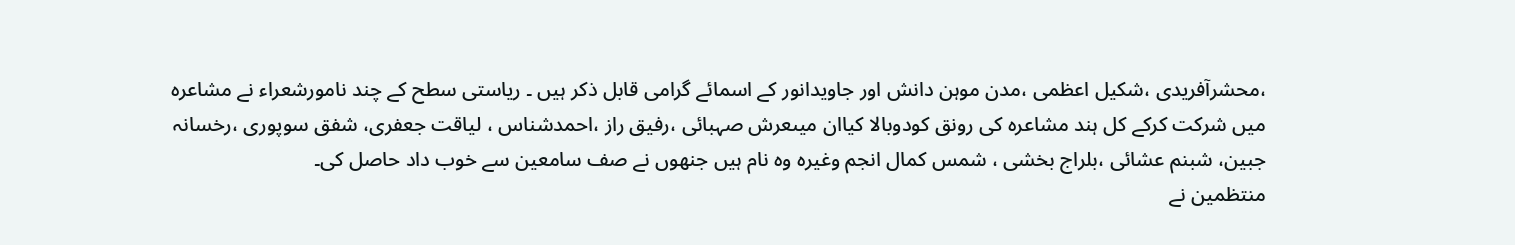،محشرآفریدی ،شکیل اعظمی ،مدن موہن دانش اور جاویدانور کے اسمائے گرامی قابل ذکر ہیں ۔ ریاستی سطح کے چند نامورشعراء نے مشاعرہ میں شرکت کرکے کل ہند مشاعرہ کی رونق کودوبالا کیاان میںعرش صہبائی ،رفیق راز ،احمدشناس ، لیاقت جعفری، شفق سوپوری ،رخسانہ جبین، شبنم عشائی ،بلراج بخشی ، شمس کمال انجم وغیرہ وہ نام ہیں جنھوں نے صف سامعین سے خوب داد حاصل کی۔
منتظمین نے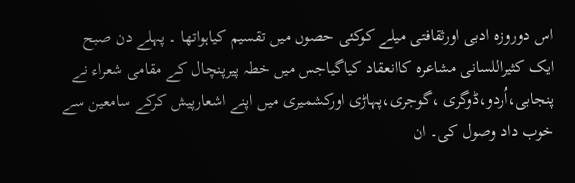اس دوروزہ ادبی اورثقافتی میلے کوکئی حصوں میں تقسیم کیاہواتھا ۔ پہلے دن صبح ایک کثیراللسانی مشاعرہ کاانعقاد کیاگیاجس میں خطہ پیرپنچال کے مقامی شعراء نے پنجابی،اُردو،ڈوگری ،گوجری،پہاڑی اورکشمیری میں اپنے اشعارپیش کرکے سامعین سے خوب داد وصول کی۔ ان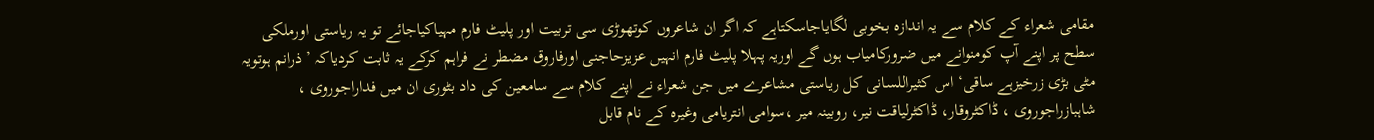مقامی شعراء کے کلام سے یہ اندازہ بخوبی لگایاجاسکتاہے کہ اگر ان شاعروں کوتھوڑی سی تربیت اور پلیٹ فارم مہیاکیاجائے تو یہ ریاستی اورملکی سطح پر اپنے آپ کومنوانے میں ضرورکامیاب ہوں گے اوریہ پہلا پلیٹ فارم انہیں عزیزحاجنی اورفاروق مضطر نے فراہم کرکے یہ ثابت کردیاکہ ’ذرانم ہوتویہ مٹی بڑی زرخیزہے ساقی‘ اس کثیراللسانی کل ریاستی مشاعرے میں جن شعراء نے اپنے کلام سے سامعین کی داد بٹوری ان میں فداراجوروی ، شاہبازراجوروی ، ڈاکٹروقار، ڈاکٹرلیاقت نیر، روبینہ میر ،سوامی انتریامی وغیرہ کے نام قابل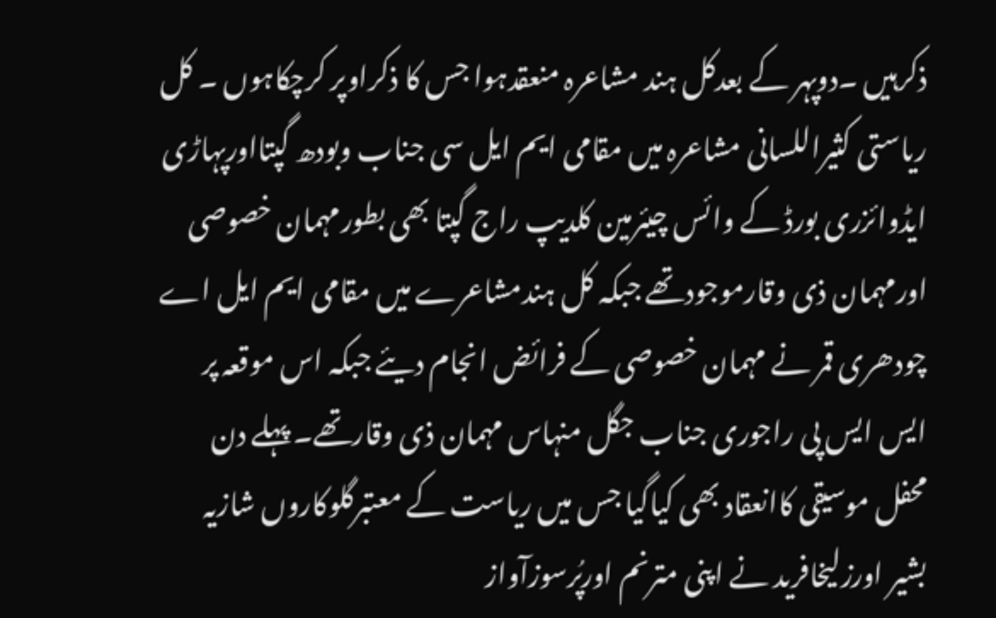ذکرہیں ۔دوپہر کے بعدکل ہند مشاعرہ منعقدہوا جس کا ذکراوپر کرچکاہوں ۔ کل ریاستی کثیراللسانی مشاعرہ میں مقامی ایم ایل سی جناب وبودھ گپتااورپہاڑی ایڈوائزری بورڈ کے وائس چیئرمین کلدیپ راج گپتا بھی بطورمہمان خصوصی اورمہمان ذی وقارموجودتھے جبکہ کل ہندمشاعرے میں مقامی ایم ایل اے چودھری قمر نے مہمان خصوصی کے فرائض انجام دیئے جبکہ اس موقعہ پر ایس ایس پی راجوری جناب جگل منہاس مہمان ذی وقارتھے۔ پہلے دن محفل موسیقی کاانعقاد بھی کیاگیا جس میں ریاست کے معتبرگلوکاروں شازیہ بشیر اورزلیخافرید نے اپنی مترنم اورپُرسوزآواز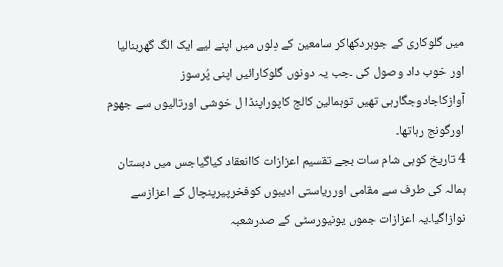میں گلوکاری کے جوہردکھاکر سامعین کے دِلوں میں اپنے لیے ایک الگ گھربنالیا اور خوب داد وصول کی ۔جب یہ دونوں گلوکارائیں اپنی پُرسوز آوازکاجادوجگارہی تھیں توہمالین کالج کاپوراپنڈا ل خوشی اورتالیوں سے جھوم اورگونج رہاتھا۔
4 تاریخ کوہی شام سات بجے تقسیم اعزازات کاانعقاد کیاگیاجس میں دبستان ہمالہ کی طرف سے مقامی اورریاستی ادیبوں کوفخرپیرپنچال کے اعزازسے نوازاگیا۔یہ اعزازات جموں یونیورسٹی کے صدرشعبہ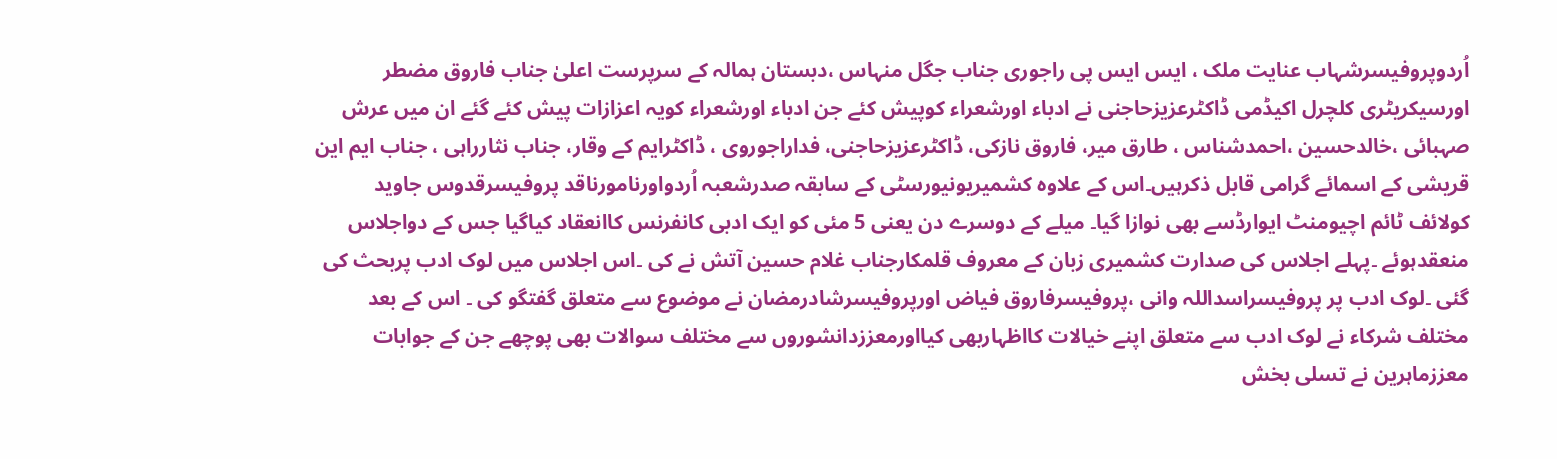اُردوپروفیسرشہاب عنایت ملک ، ایس ایس پی راجوری جناب جگل منہاس ،دبستان ہمالہ کے سرپرست اعلیٰ جناب فاروق مضطر اورسیکریٹری کلچرل اکیڈمی ڈاکٹرعزیزحاجنی نے ادباء اورشعراء کوپیش کئے جن ادباء اورشعراء کویہ اعزازات پیش کئے گئے ان میں عرش صہبائی ،خالدحسین ،احمدشناس ، طارق میر، فاروق نازکی، ڈاکٹرعزیزحاجنی، فداراجوروی ، ڈاکٹرایم کے وقار، جناب نثارراہی ، جناب ایم این قریشی کے اسمائے گرامی قابل ذکرہیں۔اس کے علاوہ کشمیریونیورسٹی کے سابقہ صدرشعبہ اُردواورنامورناقد پروفیسرقدوس جاوید کولائف ٹائم اچیومنٹ ایوارڈسے بھی نوازا گیا۔ میلے کے دوسرے دن یعنی 5 مئی کو ایک ادبی کانفرنس کاانعقاد کیاگیا جس کے دواجلاس منعقدہوئے ۔پہلے اجلاس کی صدارت کشمیری زبان کے معروف قلمکارجناب غلام حسین آتش نے کی ۔اس اجلاس میں لوک ادب پربحث کی گئی ۔لوک ادب پر پروفیسراسداللہ وانی ،پروفیسرفاروق فیاض اورپروفیسرشادرمضان نے موضوع سے متعلق گفتگو کی ۔ اس کے بعد مختلف شرکاء نے لوک ادب سے متعلق اپنے خیالات کااظہاربھی کیااورمعززدانشوروں سے مختلف سوالات بھی پوچھے جن کے جوابات معززماہرین نے تسلی بخش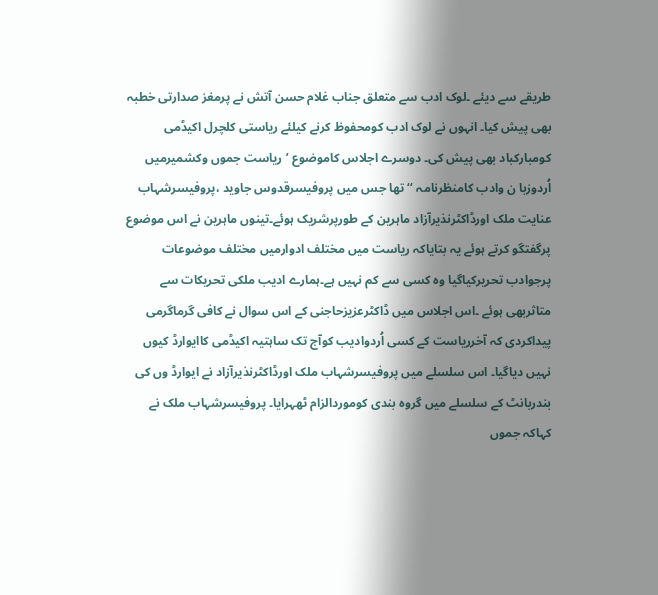طریقے سے دیئے ۔لوک ادب سے متعلق جناب غلام حسن آتش نے پرمغز صدارتی خطبہ بھی پیش کیا۔ انہوں نے لوک ادب کومحفوظ کرنے کیلئے ریاستی کلچرل اکیڈمی کومبارکباد بھی پیش کی۔ دوسرے اجلاس کاموضوع ’ریاست جموں وکشمیرمیں اُردوزبا ن وادب کامنظرنامہ ‘‘ تھا جس میں پروفیسرقدوس جاوید ،پروفیسرشہاب عنایت ملک اورڈاکٹرنذیرآزاد ماہرین کے طورپرشریک ہوئے۔تینوں ماہرین نے اس موضوع پرگفتگو کرتے ہوئے یہ بتایاکہ ریاست میں مختلف ادوارمیں مختلف موضوعات پرجوادب تحریرکیاگیا وہ کسی سے کم نہیں ہے۔ہمارے ادیب ملکی تحریکات سے متاثربھی ہوئے ۔اس اجلاس میں ڈاکٹرعزیزحاجنی کے اس سوال نے کافی گرماگرمی پیداکردی کہ آخرریاست کے کسی اُردوادیب کوآج تک ساہتیہ اکیڈمی کاایوارڈ کیوں نہیں دیاگیا۔ اس سلسلے میں پروفیسرشہاب ملک اورڈاکٹرنذیرآزاد نے ایوارڈ وں کی بندربانٹ کے سلسلے میں گروہ بندی کوموردالزام ٹھہرایا۔ پروفیسرشہاب ملک نے کہاکہ جموں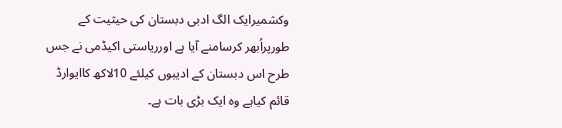وکشمیرایک الگ ادبی دبستان کی حیثیت کے طورپراُبھر کرسامنے آیا ہے اورریاستی اکیڈمی نے جس طرح اس دبستان کے ادیبوں کیلئے 10لاکھ کاایوارڈ قائم کیاہے وہ ایک بڑی بات ہے۔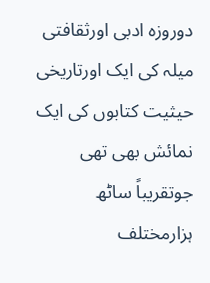دوروزہ ادبی اورثقافتی میلہ کی ایک اورتاریخی حیثیت کتابوں کی ایک نمائش بھی تھی جوتقریباً ساٹھ ہزارمختلف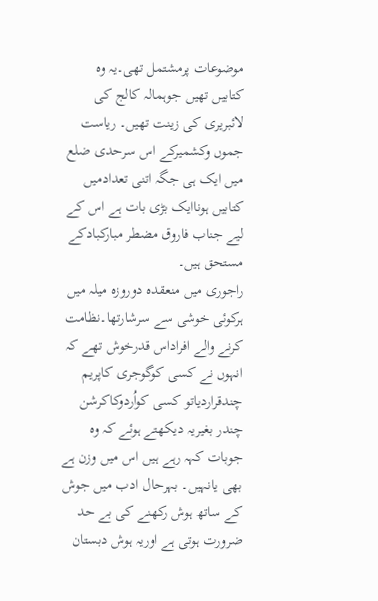موضوعات پرمشتمل تھی۔یہ وہ کتابیں تھیں جوہمالہ کالج کی لائبریری کی زینت تھیں۔ ریاست جموں وکشمیرکے اس سرحدی ضلع میں ایک ہی جگہ اتنی تعدادمیں کتابیں ہوناایک بڑی بات ہے اس کے لیے جناب فاروق مضطر مبارکبادکے مستحق ہیں۔
راجوری میں منعقدہ دوروزہ میلہ میں ہرکوئی خوشی سے سرشارتھا۔نظامت کرنے والے افراداس قدرخوش تھے کہ انہوں نے کسی کوگوجری کاپریم چندقراردیاتو کسی کواُردوکاکرشن چندر بغیریہ دیکھتے ہوئے کہ وہ جوبات کہہ رہے ہیں اس میں وزن ہے بھی یانہیں۔ بہرحال ادب میں جوش کے ساتھ ہوش رکھنے کی بے حد ضرورت ہوتی ہے اوریہ ہوش دبستان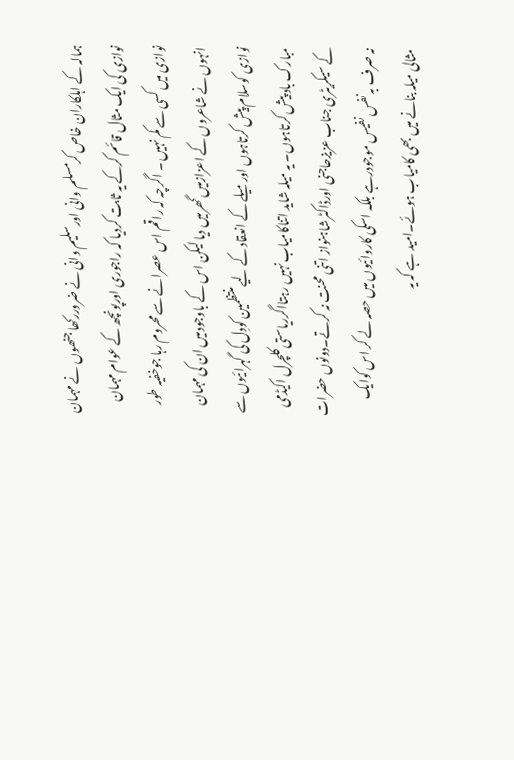ہمالہ کے اہلکاران خاص کرمسلم وانی اورسلیم وانی نے ضروررکھا جنھوں نے مہمان نوازی کی ایک مثال قائم کرکے یہ ثابت کردیا کہ راجوری اورپونچھ کے عوام مہمان نوازی میں کسی سے کم نہیں ۔ اگرچہ کہ راقم اس عصرانے سے محروم رہا جوخفیہ طور انہوں نے شاعروں کے اعزازمیں گھرمیں دیا لیکن اس کے باوجودمیں ان کی مہمان نوازی کوسلام پیش کرتاہوں اورمیلے کے انعقاد کے لیے منتظمین کودِل کی گہرائیوں سے مبارک باد پیش کرتاہوں۔ یہ میلہ شاید اتناکامیاب نہیں رہتااگرریاستی کلچرل اکیڈمی کے سیکریٹری جناب عزیزحاجنی اورڈاکٹرشاہنواز اتنی محنت نہ کرتے۔دونوں حضرات نہ صرف بہ نفس نفیس موجودرہے بلکہ اسکی کاروائیوں میں حصہ لے کر اس کوایک مثالی میلہ بنانے میں بھی کامیاب ہوئے۔امید ہے کہ یہ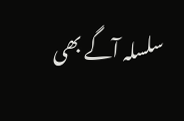سلسلہ آگے بھی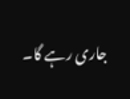جاری رہے گا۔